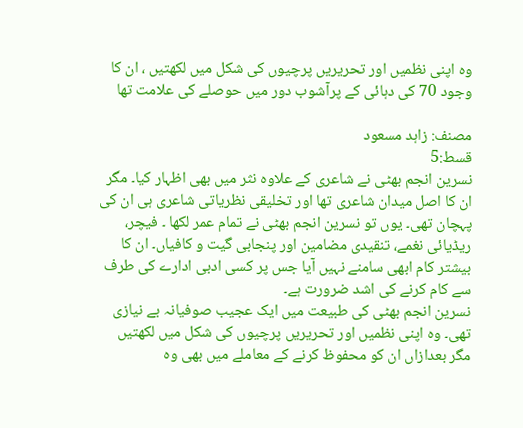وہ اپنی نظمیں اور تحریریں پرچیوں کی شکل میں لکھتیں ، ان کا وجود 70 کی دہائی کے پرآشوب دور میں حوصلے کی علامت تھا

مصنف: زاہد مسعود
قسط:5
نسرین انجم بھٹی نے شاعری کے علاوہ نثر میں بھی اظہار کیا۔ مگر ان کا اصل میدان شاعری تھا اور تخلیقی نظریاتی شاعری ہی ان کی پہچان تھی۔ یوں تو نسرین انجم بھٹی نے تمام عمر لکھا ۔ فیچر، ریڈیائی نغمے، تنقیدی مضامین اور پنجابی گیت و کافیاں۔ ان کا بیشتر کام ابھی سامنے نہیں آیا جس پر کسی ادبی ادارے کی طرف سے کام کرنے کی اشد ضرورت ہے۔
نسرین انجم بھٹی کی طبیعت میں ایک عجیب صوفیانہ بے نیازی تھی۔ وہ اپنی نظمیں اور تحریریں پرچیوں کی شکل میں لکھتیں مگر بعدازاں ان کو محفوظ کرنے کے معاملے میں بھی وہ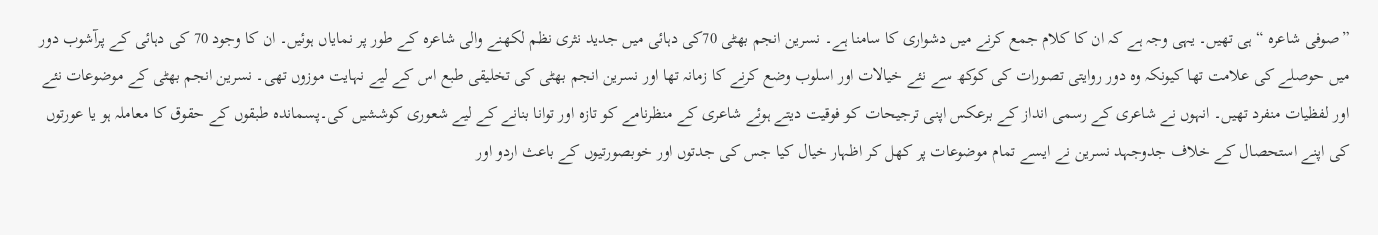”صوفی شاعرہ “ ہی تھیں۔ یہی وجہ ہے کہ ان کا کلام جمع کرنے میں دشواری کا سامنا ہے۔ نسرین انجم بھٹی 70کی دہائی میں جدید نثری نظم لکھنے والی شاعرہ کے طور پر نمایاں ہوئیں۔ ان کا وجود 70 کی دہائی کے پرآشوب دور میں حوصلے کی علامت تھا کیونکہ وہ دور روایتی تصورات کی کوکھ سے نئے خیالات اور اسلوب وضع کرنے کا زمانہ تھا اور نسرین انجم بھٹی کی تخلیقی طبع اس کے لیے نہایت موزوں تھی۔ نسرین انجم بھٹی کے موضوعات نئے اور لفظیات منفرد تھیں۔ انہوں نے شاعری کے رسمی انداز کے برعکس اپنی ترجیحات کو فوقیت دیتے ہوئے شاعری کے منظرنامے کو تازہ اور توانا بنانے کے لیے شعوری کوششیں کی۔پسماندہ طبقوں کے حقوق کا معاملہ ہو یا عورتوں کی اپنے استحصال کے خلاف جدوجہد نسرین نے ایسے تمام موضوعات پر کھل کر اظہار خیال کیا جس کی جدتوں اور خوبصورتیوں کے باعث اردو اور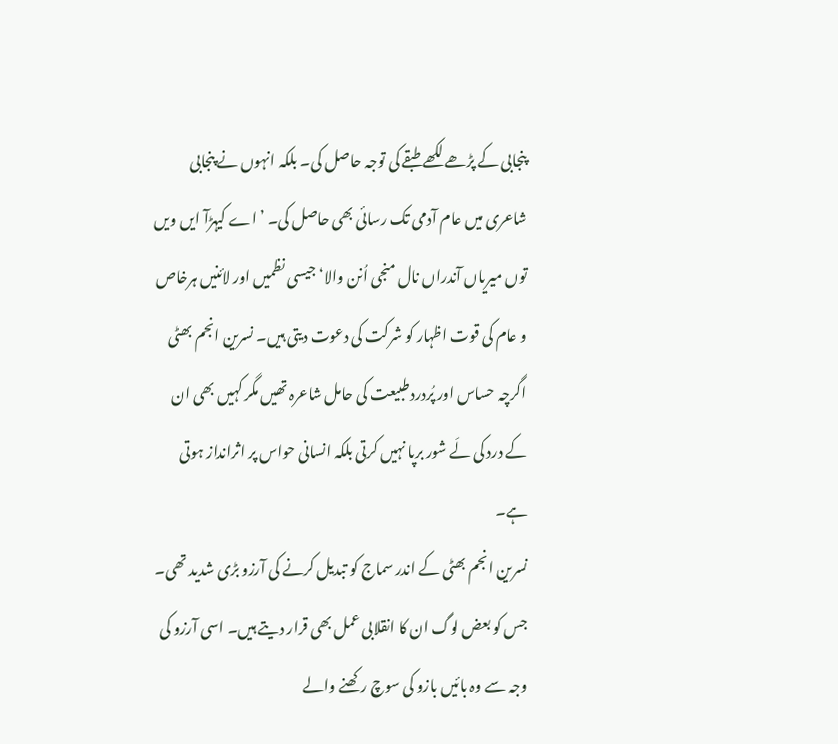پنجابی کے پڑھے لکھے طبقے کی توجہ حاصل کی۔ بلکہ انہوں نے پنجابی شاعری میں عام آدمی تک رسائی بھی حاصل کی۔ ’اے کیہڑآ ایں ویں توں میریاں آندراں نال منجی اُنن والا‘ جیسی نظمیں اور لائنیں ہرخاص و عام کی قوت اظہار کو شرکت کی دعوت دیتی ہیں۔ نسرین انجم بھٹی اگرچہ حساس اور پُردردطبیعت کی حامل شاعرہ تھیں مگر کہیں بھی ان کے درد کی لَے شور برپا نہیں کرتی بلکہ انسانی حواس پر اثرانداز ہوتی ہے۔
نسرین انجم بھٹی کے اندر سماج کو تبدیل کرنے کی آرزو بڑی شدید تھی۔ جس کو بعض لوگ ان کا انقلابی عمل بھی قرار دیتے ہیں۔ اسی آرزو کی وجہ سے وہ بائیں بازو کی سوچ رکھنے والے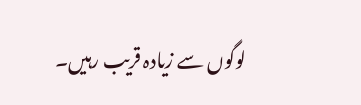لوگوں سے زیادہ قریب رہیں۔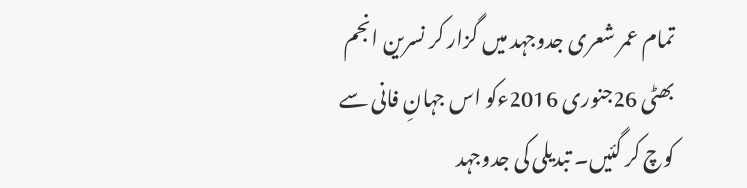تمام عمر شعری جدوجہد میں گزار کر نسرین انجم بھٹی 26جنوری 2016ءکو اس جہانِ فانی سے کوچ کر گئیں۔ تبدیلی کی جدوجہد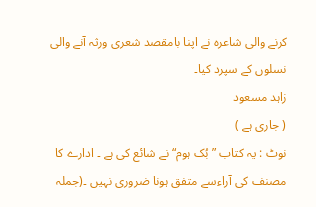کرنے والی شاعرہ نے اپنا بامقصد شعری ورثہ آنے والی نسلوں کے سپرد کیا۔
زاہد مسعود
( جاری ہے )
نوٹ : یہ کتاب ” بُک ہوم“ نے شائع کی ہے ۔ ادارے کا مصنف کی آراءسے متفق ہونا ضروری نہیں ۔(جملہ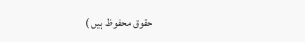حقوق محفوظ ہیں )